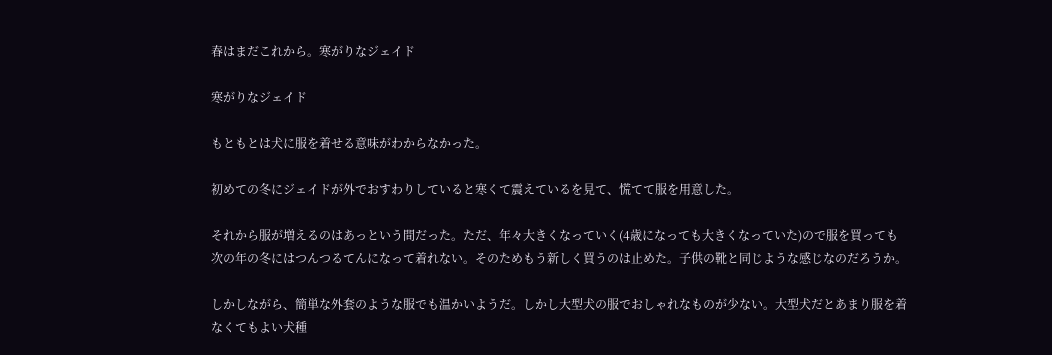春はまだこれから。寒がりなジェイド

寒がりなジェイド

もともとは犬に服を着せる意味がわからなかった。

初めての冬にジェイドが外でおすわりしていると寒くて震えているを見て、慌てて服を用意した。

それから服が増えるのはあっという間だった。ただ、年々大きくなっていく(4歳になっても大きくなっていた)ので服を買っても次の年の冬にはつんつるてんになって着れない。そのためもう新しく買うのは止めた。子供の靴と同じような感じなのだろうか。

しかしながら、簡単な外套のような服でも温かいようだ。しかし大型犬の服でおしゃれなものが少ない。大型犬だとあまり服を着なくてもよい犬種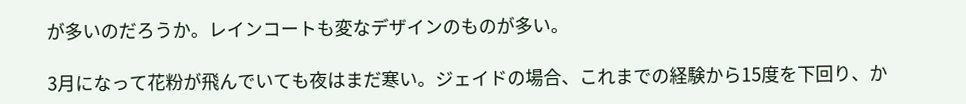が多いのだろうか。レインコートも変なデザインのものが多い。

3月になって花粉が飛んでいても夜はまだ寒い。ジェイドの場合、これまでの経験から15度を下回り、か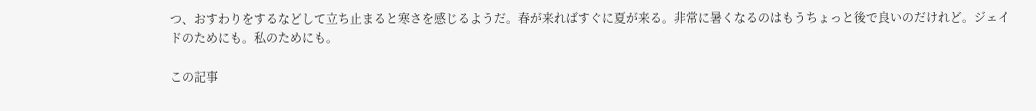つ、おすわりをするなどして立ち止まると寒さを感じるようだ。春が来ればすぐに夏が来る。非常に暑くなるのはもうちょっと後で良いのだけれど。ジェイドのためにも。私のためにも。

この記事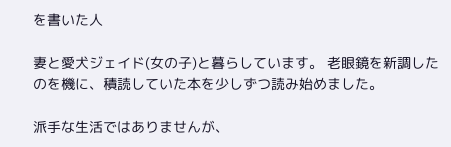を書いた人

妻と愛犬ジェイド(女の子)と暮らしています。 老眼鏡を新調したのを機に、積読していた本を少しずつ読み始めました。

派手な生活ではありませんが、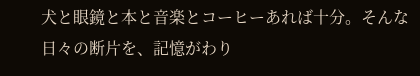犬と眼鏡と本と音楽とコーヒーあれば十分。そんな日々の断片を、記憶がわり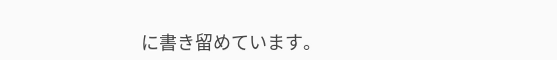に書き留めています。